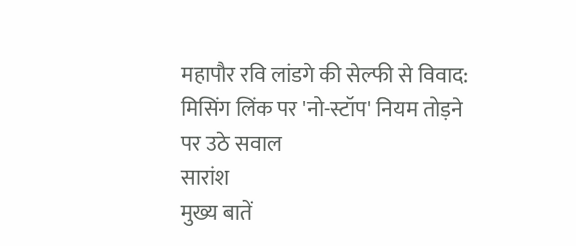महापौर रवि लांडगे की सेल्फी से विवाद: मिसिंग लिंक पर 'नो-स्टॉप' नियम तोड़ने पर उठे सवाल
सारांश
मुख्य बातें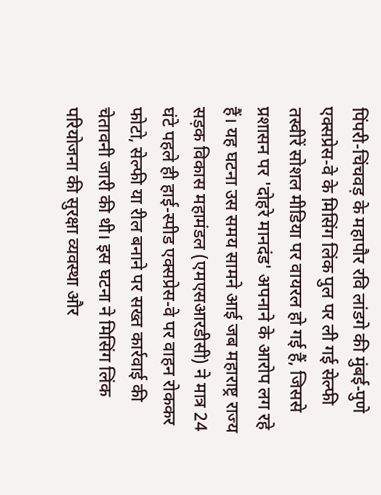पिंपरी-चिंचवड़ के महापौर रवि लांडगे की मुंबई-पुणे एक्सप्रेस-वे के मिसिंग लिंक पुल पर ली गई सेल्फी तस्वीरें सोशल मीडिया पर वायरल हो गई हैं, जिससे प्रशासन पर 'दोहरे मानदंड' अपनाने के आरोप लग रहे हैं। यह घटना उस समय सामने आई जब महाराष्ट्र राज्य सड़क विकास महामंडल (एमएसआरडीसी) ने मात्र 24 घंटे पहले ही हाई-स्पीड एक्सप्रेस-वे पर वाहन रोककर फोटो, सेल्फी या रील बनाने पर सख्त कार्रवाई की चेतावनी जारी की थी। इस घटना ने मिसिंग लिंक परियोजना की सुरक्षा व्यवस्था और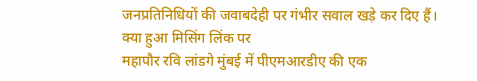जनप्रतिनिधियों की जवाबदेही पर गंभीर सवाल खड़े कर दिए हैं।
क्या हुआ मिसिंग लिंक पर
महापौर रवि लांडगे मुंबई में पीएमआरडीए की एक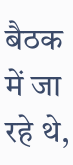बैठक में जा रहे थे,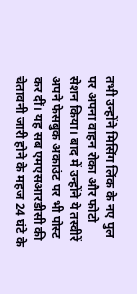तभी उन्होंने मिसिंग लिंक के नए पुल पर अपना वाहन रोका और फोटो सेशन किया। बाद में उन्होंने ये तस्वीरें अपने फेसबुक अकाउंट पर भी पोस्ट कर दीं। यह सब एमएसआरडीसी की चेतावनी जारी होने के महज 24 घंटे के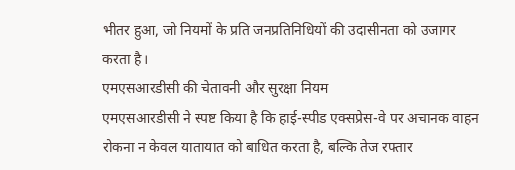भीतर हुआ, जो नियमों के प्रति जनप्रतिनिधियों की उदासीनता को उजागर करता है।
एमएसआरडीसी की चेतावनी और सुरक्षा नियम
एमएसआरडीसी ने स्पष्ट किया है कि हाई-स्पीड एक्सप्रेस-वे पर अचानक वाहन रोकना न केवल यातायात को बाधित करता है, बल्कि तेज रफ्तार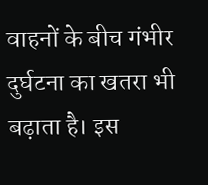वाहनों के बीच गंभीर दुर्घटना का खतरा भी बढ़ाता है। इस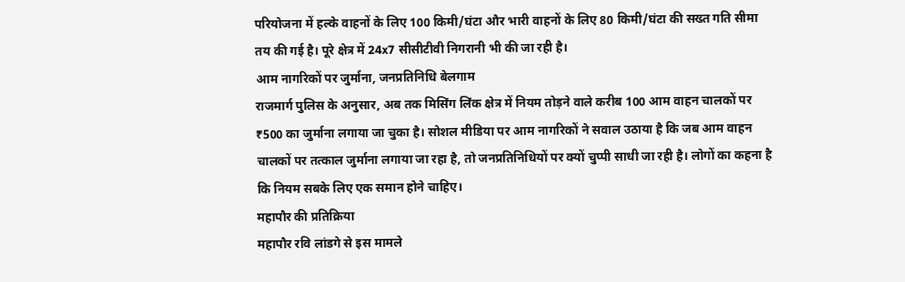परियोजना में हल्के वाहनों के लिए 100 किमी/घंटा और भारी वाहनों के लिए 80 किमी/घंटा की सख्त गति सीमा तय की गई है। पूरे क्षेत्र में 24x7 सीसीटीवी निगरानी भी की जा रही है।
आम नागरिकों पर जुर्माना, जनप्रतिनिधि बेलगाम
राजमार्ग पुलिस के अनुसार, अब तक मिसिंग लिंक क्षेत्र में नियम तोड़ने वाले करीब 100 आम वाहन चालकों पर ₹500 का जुर्माना लगाया जा चुका है। सोशल मीडिया पर आम नागरिकों ने सवाल उठाया है कि जब आम वाहन चालकों पर तत्काल जुर्माना लगाया जा रहा है, तो जनप्रतिनिधियों पर क्यों चुप्पी साधी जा रही है। लोगों का कहना है कि नियम सबके लिए एक समान होने चाहिए।
महापौर की प्रतिक्रिया
महापौर रवि लांडगे से इस मामले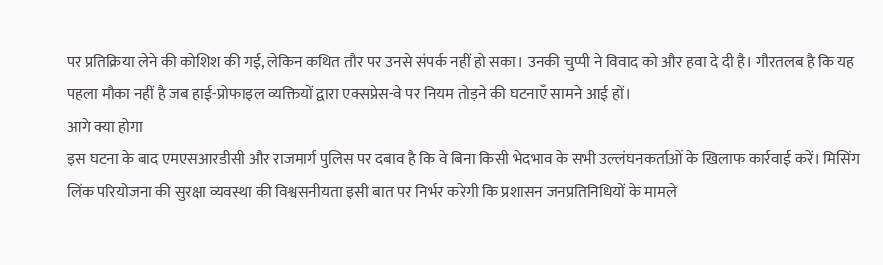पर प्रतिक्रिया लेने की कोशिश की गई, लेकिन कथित तौर पर उनसे संपर्क नहीं हो सका। उनकी चुप्पी ने विवाद को और हवा दे दी है। गौरतलब है कि यह पहला मौका नहीं है जब हाई-प्रोफाइल व्यक्तियों द्वारा एक्सप्रेस-वे पर नियम तोड़ने की घटनाएँ सामने आई हों।
आगे क्या होगा
इस घटना के बाद एमएसआरडीसी और राजमार्ग पुलिस पर दबाव है कि वे बिना किसी भेदभाव के सभी उल्लंघनकर्ताओं के खिलाफ कार्रवाई करें। मिसिंग लिंक परियोजना की सुरक्षा व्यवस्था की विश्वसनीयता इसी बात पर निर्भर करेगी कि प्रशासन जनप्रतिनिधियों के मामले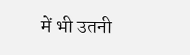में भी उतनी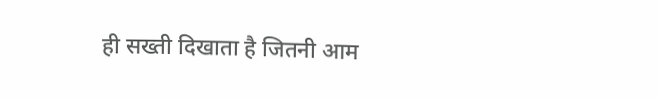ही सख्ती दिखाता है जितनी आम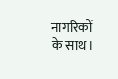नागरिकों के साथ।